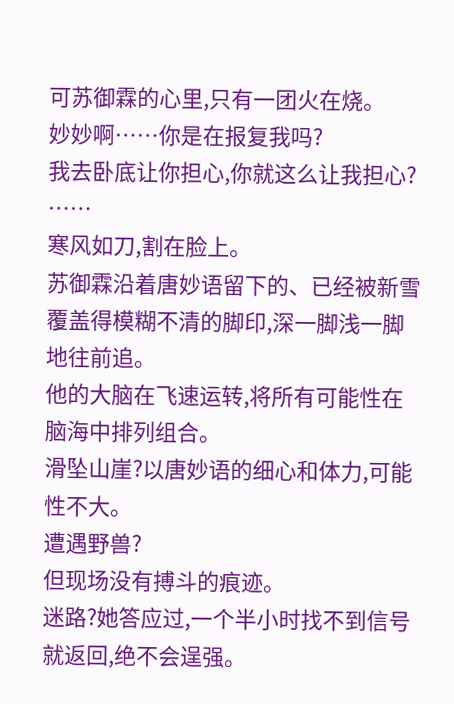可苏御霖的心里,只有一团火在烧。
妙妙啊……你是在报复我吗?
我去卧底让你担心,你就这么让我担心?
……
寒风如刀,割在脸上。
苏御霖沿着唐妙语留下的、已经被新雪覆盖得模糊不清的脚印,深一脚浅一脚地往前追。
他的大脑在飞速运转,将所有可能性在脑海中排列组合。
滑坠山崖?以唐妙语的细心和体力,可能性不大。
遭遇野兽?
但现场没有搏斗的痕迹。
迷路?她答应过,一个半小时找不到信号就返回,绝不会逞强。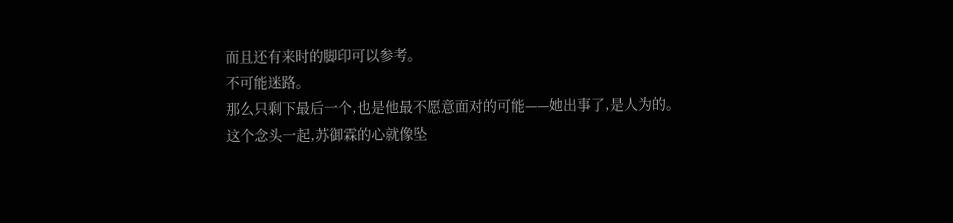而且还有来时的脚印可以参考。
不可能迷路。
那么只剩下最后一个,也是他最不愿意面对的可能——她出事了,是人为的。
这个念头一起,苏御霖的心就像坠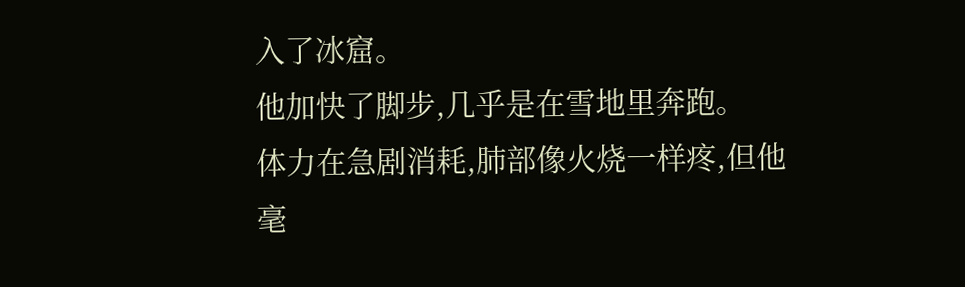入了冰窟。
他加快了脚步,几乎是在雪地里奔跑。
体力在急剧消耗,肺部像火烧一样疼,但他毫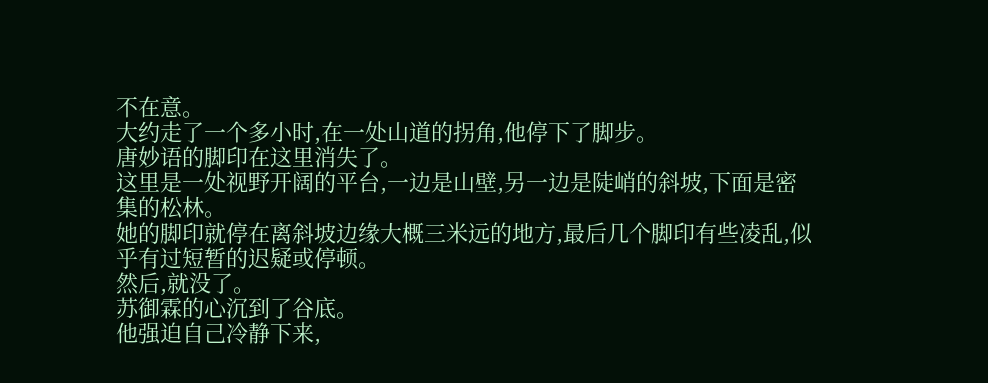不在意。
大约走了一个多小时,在一处山道的拐角,他停下了脚步。
唐妙语的脚印在这里消失了。
这里是一处视野开阔的平台,一边是山壁,另一边是陡峭的斜坡,下面是密集的松林。
她的脚印就停在离斜坡边缘大概三米远的地方,最后几个脚印有些凌乱,似乎有过短暂的迟疑或停顿。
然后,就没了。
苏御霖的心沉到了谷底。
他强迫自己冷静下来,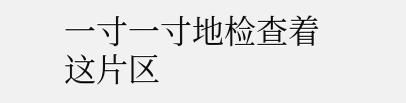一寸一寸地检查着这片区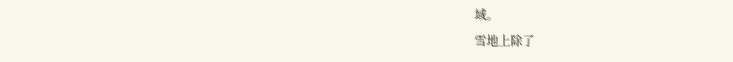域。
雪地上除了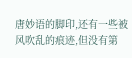唐妙语的脚印,还有一些被风吹乱的痕迹,但没有第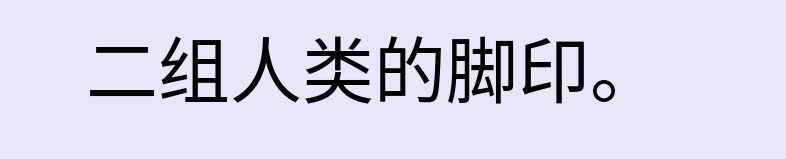二组人类的脚印。